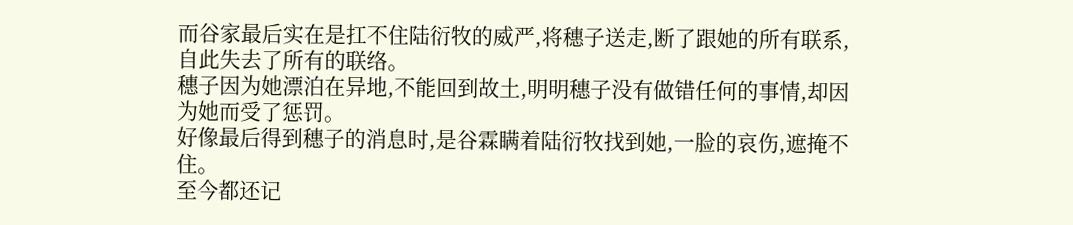而谷家最后实在是扛不住陆衍牧的威严,将穗子送走,断了跟她的所有联系,自此失去了所有的联络。
穗子因为她漂泊在异地,不能回到故土,明明穗子没有做错任何的事情,却因为她而受了惩罚。
好像最后得到穗子的消息时,是谷霖瞒着陆衍牧找到她,一脸的哀伤,遮掩不住。
至今都还记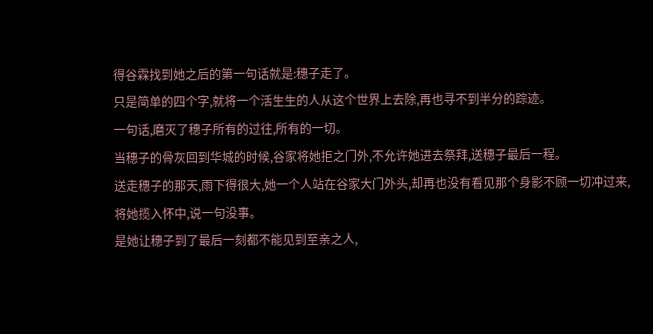得谷霖找到她之后的第一句话就是:穗子走了。
只是简单的四个字,就将一个活生生的人从这个世界上去除,再也寻不到半分的踪迹。
一句话,磨灭了穗子所有的过往,所有的一切。
当穗子的骨灰回到华城的时候,谷家将她拒之门外,不允许她进去祭拜,送穗子最后一程。
送走穗子的那天,雨下得很大,她一个人站在谷家大门外头,却再也没有看见那个身影不顾一切冲过来,将她揽入怀中,说一句没事。
是她让穗子到了最后一刻都不能见到至亲之人,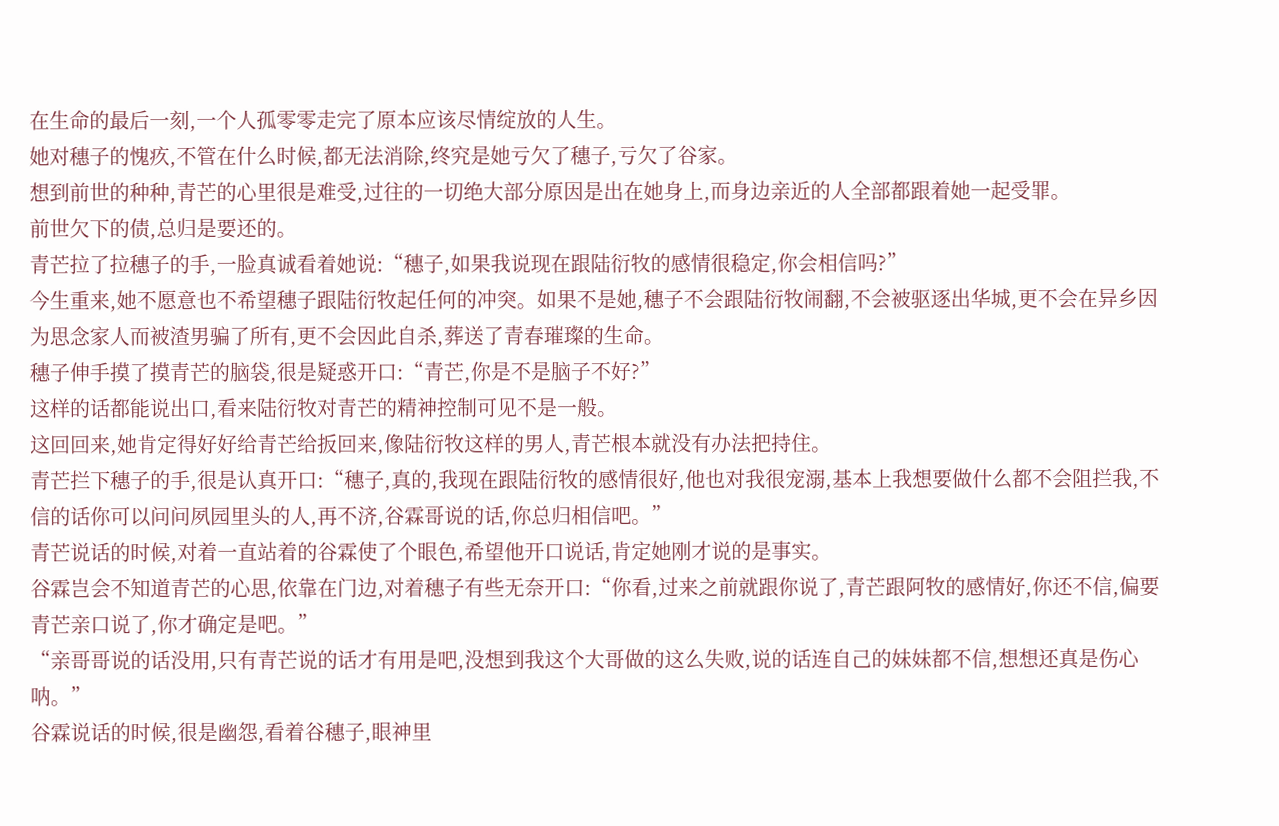在生命的最后一刻,一个人孤零零走完了原本应该尽情绽放的人生。
她对穗子的愧疚,不管在什么时候,都无法消除,终究是她亏欠了穗子,亏欠了谷家。
想到前世的种种,青芒的心里很是难受,过往的一切绝大部分原因是出在她身上,而身边亲近的人全部都跟着她一起受罪。
前世欠下的债,总归是要还的。
青芒拉了拉穗子的手,一脸真诚看着她说:“穗子,如果我说现在跟陆衍牧的感情很稳定,你会相信吗?”
今生重来,她不愿意也不希望穗子跟陆衍牧起任何的冲突。如果不是她,穗子不会跟陆衍牧闹翻,不会被驱逐出华城,更不会在异乡因为思念家人而被渣男骗了所有,更不会因此自杀,葬送了青春璀璨的生命。
穗子伸手摸了摸青芒的脑袋,很是疑惑开口:“青芒,你是不是脑子不好?”
这样的话都能说出口,看来陆衍牧对青芒的精神控制可见不是一般。
这回回来,她肯定得好好给青芒给扳回来,像陆衍牧这样的男人,青芒根本就没有办法把持住。
青芒拦下穗子的手,很是认真开口:“穗子,真的,我现在跟陆衍牧的感情很好,他也对我很宠溺,基本上我想要做什么都不会阻拦我,不信的话你可以问问夙园里头的人,再不济,谷霖哥说的话,你总归相信吧。”
青芒说话的时候,对着一直站着的谷霖使了个眼色,希望他开口说话,肯定她刚才说的是事实。
谷霖岂会不知道青芒的心思,依靠在门边,对着穗子有些无奈开口:“你看,过来之前就跟你说了,青芒跟阿牧的感情好,你还不信,偏要青芒亲口说了,你才确定是吧。”
“亲哥哥说的话没用,只有青芒说的话才有用是吧,没想到我这个大哥做的这么失败,说的话连自己的妹妹都不信,想想还真是伤心呐。”
谷霖说话的时候,很是幽怨,看着谷穗子,眼神里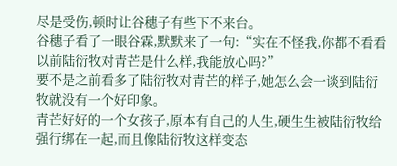尽是受伤,顿时让谷穗子有些下不来台。
谷穗子看了一眼谷霖,默默来了一句:“实在不怪我,你都不看看以前陆衍牧对青芒是什么样,我能放心吗?”
要不是之前看多了陆衍牧对青芒的样子,她怎么会一谈到陆衍牧就没有一个好印象。
青芒好好的一个女孩子,原本有自己的人生,硬生生被陆衍牧给强行绑在一起,而且像陆衍牧这样变态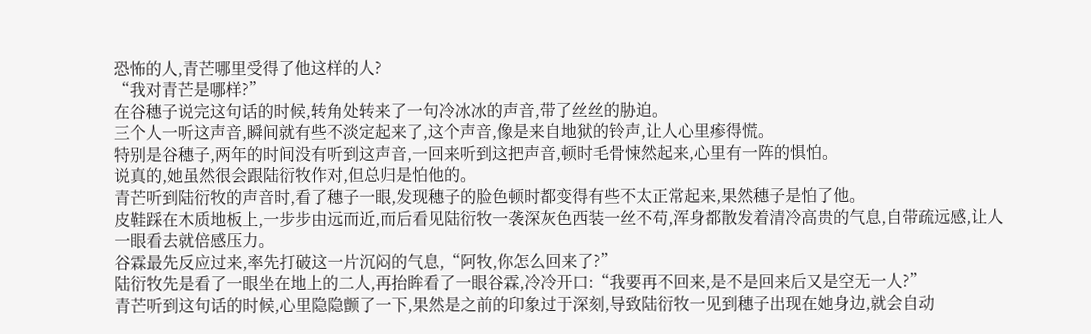恐怖的人,青芒哪里受得了他这样的人?
“我对青芒是哪样?”
在谷穗子说完这句话的时候,转角处转来了一句冷冰冰的声音,带了丝丝的胁迫。
三个人一听这声音,瞬间就有些不淡定起来了,这个声音,像是来自地狱的铃声,让人心里瘆得慌。
特别是谷穗子,两年的时间没有听到这声音,一回来听到这把声音,顿时毛骨悚然起来,心里有一阵的惧怕。
说真的,她虽然很会跟陆衍牧作对,但总归是怕他的。
青芒听到陆衍牧的声音时,看了穗子一眼,发现穗子的脸色顿时都变得有些不太正常起来,果然穗子是怕了他。
皮鞋踩在木质地板上,一步步由远而近,而后看见陆衍牧一袭深灰色西装一丝不苟,浑身都散发着清冷高贵的气息,自带疏远感,让人一眼看去就倍感压力。
谷霖最先反应过来,率先打破这一片沉闷的气息,“阿牧,你怎么回来了?”
陆衍牧先是看了一眼坐在地上的二人,再抬眸看了一眼谷霖,冷冷开口:“我要再不回来,是不是回来后又是空无一人?”
青芒听到这句话的时候,心里隐隐颤了一下,果然是之前的印象过于深刻,导致陆衍牧一见到穗子出现在她身边,就会自动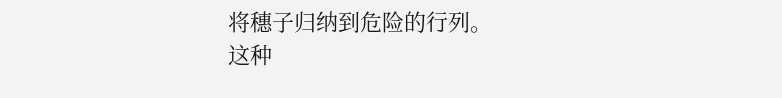将穗子归纳到危险的行列。
这种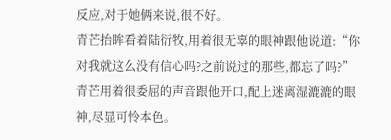反应,对于她俩来说,很不好。
青芒抬眸看着陆衍牧,用着很无辜的眼神跟他说道:“你对我就这么没有信心吗?之前说过的那些,都忘了吗?”
青芒用着很委屈的声音跟他开口,配上迷离湿漉漉的眼神,尽显可怜本色。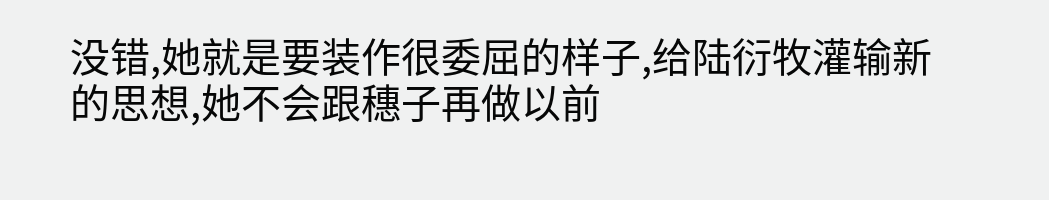没错,她就是要装作很委屈的样子,给陆衍牧灌输新的思想,她不会跟穗子再做以前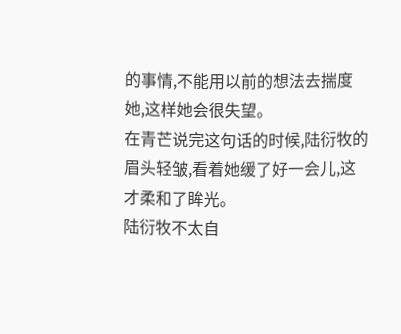的事情,不能用以前的想法去揣度她,这样她会很失望。
在青芒说完这句话的时候,陆衍牧的眉头轻皱,看着她缓了好一会儿,这才柔和了眸光。
陆衍牧不太自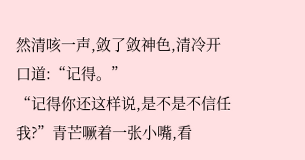然清咳一声,敛了敛神色,清冷开口道:“记得。”
“记得你还这样说,是不是不信任我?”青芒噘着一张小嘴,看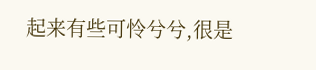起来有些可怜兮兮,很是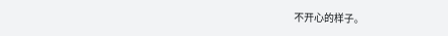不开心的样子。